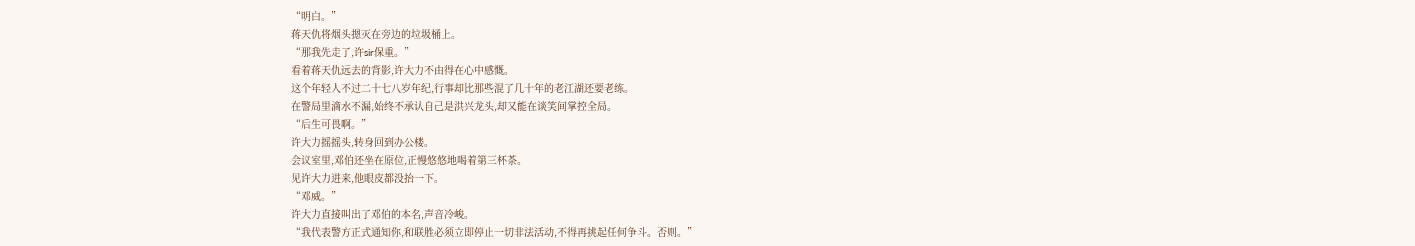“明白。”
蒋天仇将烟头摁灭在旁边的垃圾桶上。
“那我先走了,许sir保重。”
看着蒋天仇远去的背影,许大力不由得在心中感慨。
这个年轻人不过二十七八岁年纪,行事却比那些混了几十年的老江湖还要老练。
在警局里滴水不漏,始终不承认自己是洪兴龙头,却又能在谈笑间掌控全局。
“后生可畏啊。”
许大力摇摇头,转身回到办公楼。
会议室里,邓伯还坐在原位,正慢悠悠地喝着第三杯茶。
见许大力进来,他眼皮都没抬一下。
“邓威。”
许大力直接叫出了邓伯的本名,声音冷峻。
“我代表警方正式通知你,和联胜必须立即停止一切非法活动,不得再挑起任何争斗。否则。”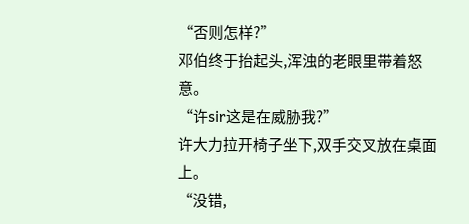“否则怎样?”
邓伯终于抬起头,浑浊的老眼里带着怒意。
“许sir这是在威胁我?”
许大力拉开椅子坐下,双手交叉放在桌面上。
“没错,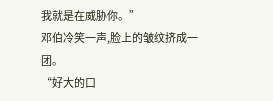我就是在威胁你。”
邓伯冷笑一声,脸上的皱纹挤成一团。
“好大的口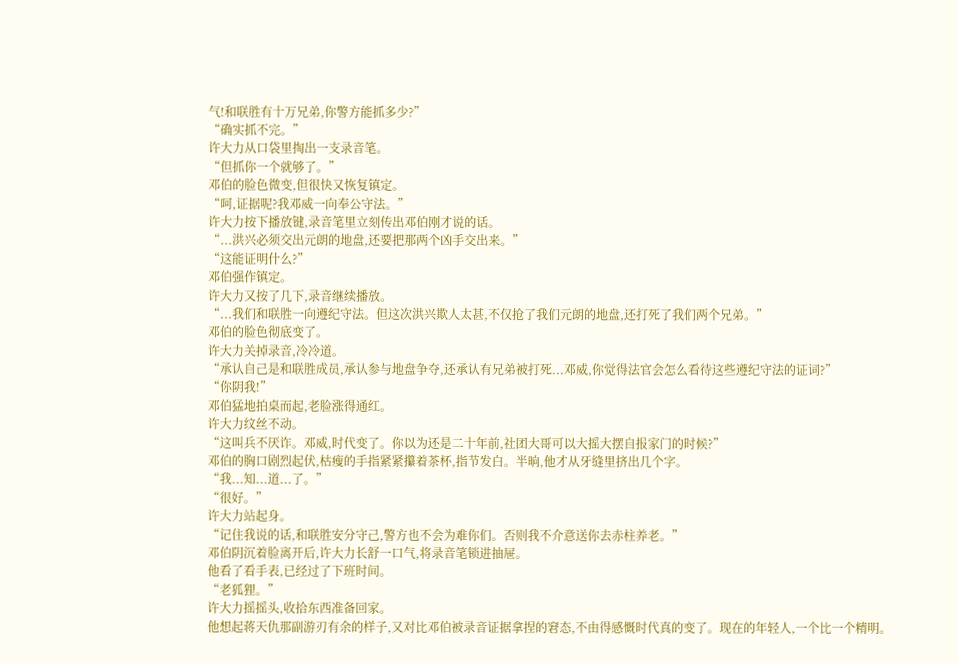气!和联胜有十万兄弟,你警方能抓多少?”
“确实抓不完。”
许大力从口袋里掏出一支录音笔。
“但抓你一个就够了。”
邓伯的脸色微变,但很快又恢复镇定。
“呵,证据呢?我邓威一向奉公守法。”
许大力按下播放键,录音笔里立刻传出邓伯刚才说的话。
“...洪兴必须交出元朗的地盘,还要把那两个凶手交出来。”
“这能证明什么?”
邓伯强作镇定。
许大力又按了几下,录音继续播放。
“...我们和联胜一向遵纪守法。但这次洪兴欺人太甚,不仅抢了我们元朗的地盘,还打死了我们两个兄弟。”
邓伯的脸色彻底变了。
许大力关掉录音,冷冷道。
“承认自己是和联胜成员,承认参与地盘争夺,还承认有兄弟被打死...邓威,你觉得法官会怎么看待这些遵纪守法的证词?”
“你阴我!”
邓伯猛地拍桌而起,老脸涨得通红。
许大力纹丝不动。
“这叫兵不厌诈。邓威,时代变了。你以为还是二十年前,社团大哥可以大摇大摆自报家门的时候?”
邓伯的胸口剧烈起伏,枯瘦的手指紧紧攥着茶杯,指节发白。半晌,他才从牙缝里挤出几个字。
“我...知...道...了。”
“很好。”
许大力站起身。
“记住我说的话,和联胜安分守己,警方也不会为难你们。否则我不介意送你去赤柱养老。”
邓伯阴沉着脸离开后,许大力长舒一口气,将录音笔锁进抽屉。
他看了看手表,已经过了下班时间。
“老狐狸。”
许大力摇摇头,收拾东西准备回家。
他想起蒋天仇那副游刃有余的样子,又对比邓伯被录音证据拿捏的窘态,不由得感慨时代真的变了。现在的年轻人,一个比一个精明。